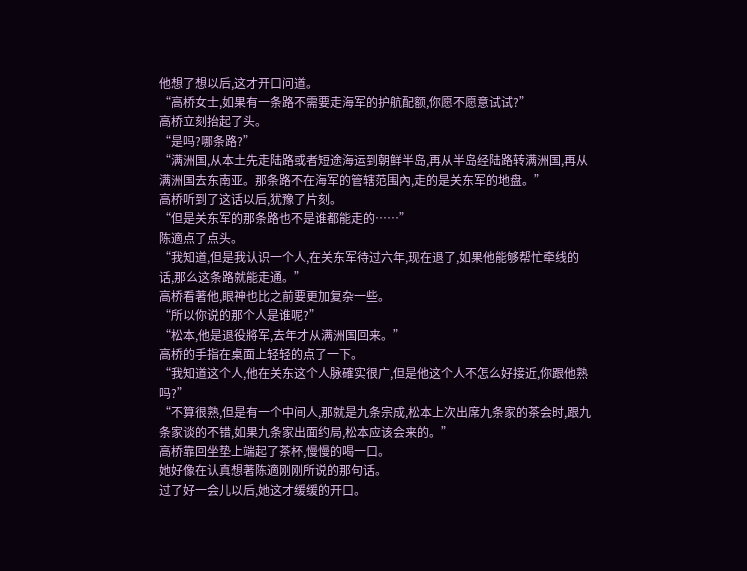他想了想以后,这才开口问道。
“高桥女士,如果有一条路不需要走海军的护航配额,你愿不愿意试试?”
高桥立刻抬起了头。
“是吗?哪条路?”
“满洲国,从本土先走陆路或者短途海运到朝鲜半岛,再从半岛经陆路转满洲国,再从满洲国去东南亚。那条路不在海军的管辖范围內,走的是关东军的地盘。”
高桥听到了这话以后,犹豫了片刻。
“但是关东军的那条路也不是谁都能走的……”
陈適点了点头。
“我知道,但是我认识一个人,在关东军待过六年,现在退了,如果他能够帮忙牵线的话,那么这条路就能走通。”
高桥看著他,眼神也比之前要更加复杂一些。
“所以你说的那个人是谁呢?”
“松本,他是退役將军,去年才从满洲国回来。”
高桥的手指在桌面上轻轻的点了一下。
“我知道这个人,他在关东这个人脉確实很广,但是他这个人不怎么好接近,你跟他熟吗?”
“不算很熟,但是有一个中间人,那就是九条宗成,松本上次出席九条家的茶会时,跟九条家谈的不错,如果九条家出面约局,松本应该会来的。”
高桥靠回坐垫上端起了茶杯,慢慢的喝一口。
她好像在认真想著陈適刚刚所说的那句话。
过了好一会儿以后,她这才缓缓的开口。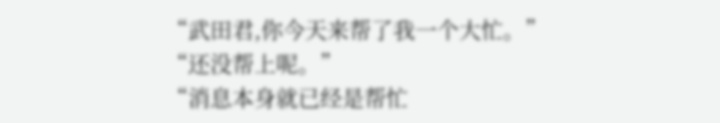“武田君,你今天来帮了我一个大忙。”
“还没帮上呢。”
“消息本身就已经是帮忙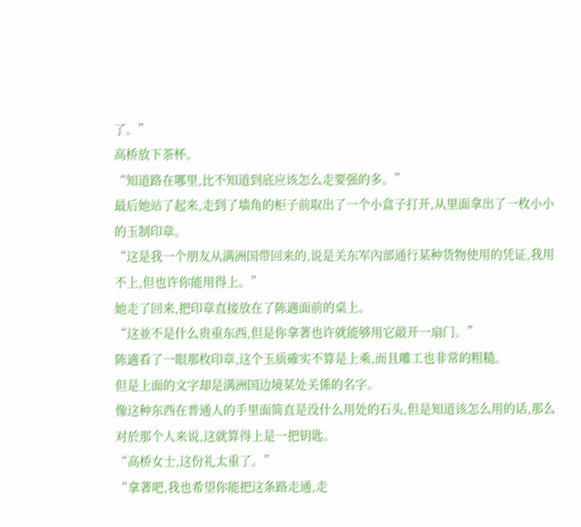了。”
高桥放下茶杯。
“知道路在哪里,比不知道到底应该怎么走要强的多。”
最后她站了起来,走到了墙角的柜子前取出了一个小盒子打开,从里面拿出了一枚小小的玉制印章。
“这是我一个朋友从满洲国带回来的,说是关东军內部通行某种货物使用的凭证,我用不上,但也许你能用得上。”
她走了回来,把印章直接放在了陈適面前的桌上。
“这並不是什么贵重东西,但是你拿著也许就能够用它敲开一扇门。”
陈適看了一眼那枚印章,这个玉质確实不算是上乘,而且雕工也非常的粗糙。
但是上面的文字却是满洲国边境某处关係的名字。
像这种东西在普通人的手里面简直是没什么用处的石头,但是知道该怎么用的话,那么对於那个人来说,这就算得上是一把钥匙。
“高桥女士,这份礼太重了。”
“拿著吧,我也希望你能把这条路走通,走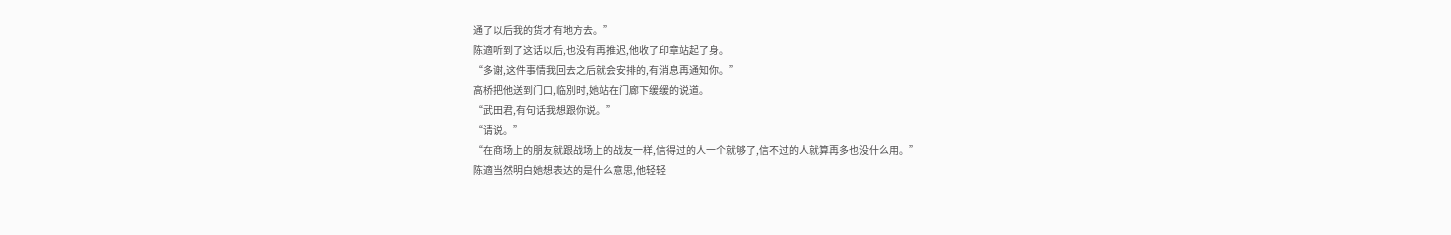通了以后我的货才有地方去。”
陈適听到了这话以后,也没有再推迟,他收了印章站起了身。
“多谢,这件事情我回去之后就会安排的,有消息再通知你。”
高桥把他送到门口,临別时,她站在门廊下缓缓的说道。
“武田君,有句话我想跟你说。”
“请说。”
“在商场上的朋友就跟战场上的战友一样,信得过的人一个就够了,信不过的人就算再多也没什么用。”
陈適当然明白她想表达的是什么意思,他轻轻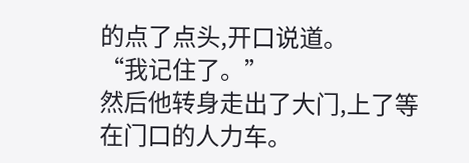的点了点头,开口说道。
“我记住了。”
然后他转身走出了大门,上了等在门口的人力车。